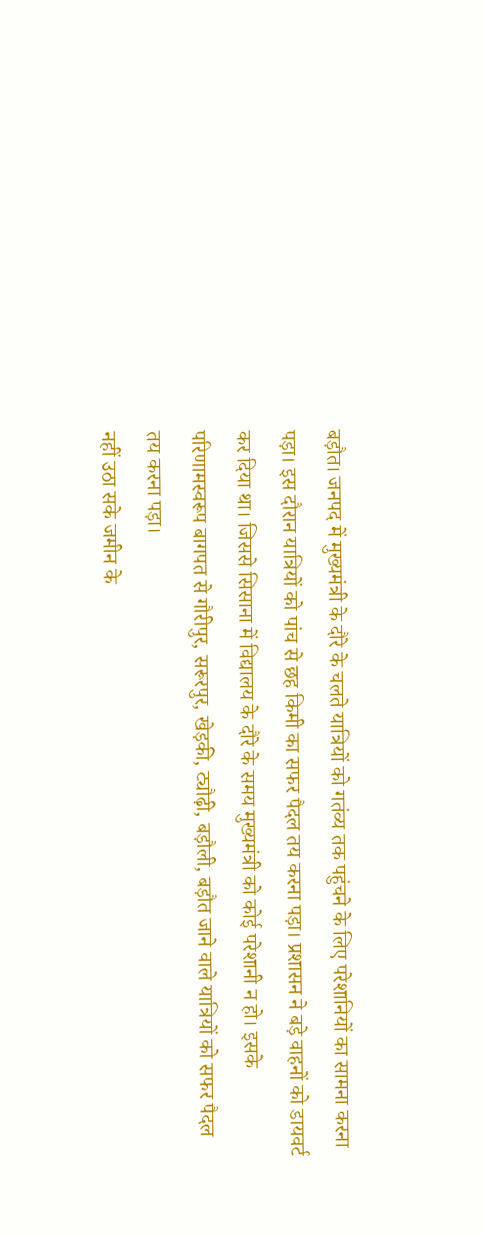बड़ौत। जनपद में मुख्यमंत्री के दौरे के चलते यात्रियों को गतंव्य तक पहुंचने के लिए परेशानियों का सामना करना पड़ा। इस दौरान यात्रियों को पांच से छह किमी का सफर पैदल तय करना पड़ा। प्रशासन ने बड़े वाहनों को डायवर्ट कर दिया था। जिससे सिसाना में विद्यालय के दौरे के समय मुख्यमंत्री को कोई परेशानी न हो। इसके परिणामस्वरूप बागपत से गौरीपुर, सरूरपुर, खेड़की, ट्यौढ़ी, बड़ौली, बड़ौत जाने वाले यात्रियों को सफर पैदल तय करना पड़ा।
नहीं उठा सके जमीन के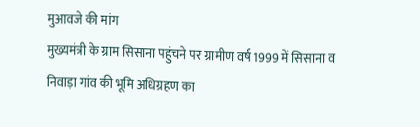मुआवजे की मांग
मुख्यमंत्री के ग्राम सिसाना पहुंचने पर ग्रामीण वर्ष 1999 में सिसाना व निवाड़ा गांव की भूमि अधिग्रहण का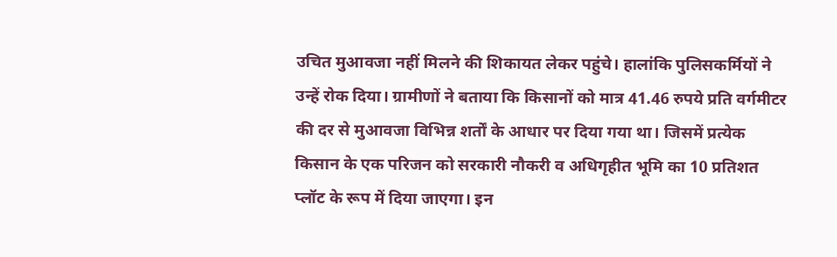उचित मुआवजा नहीं मिलने की शिकायत लेकर पहुंचे। हालांकि पुलिसकर्मियों ने उन्हें रोक दिया। ग्रामीणों ने बताया कि किसानों को मात्र 41.46 रुपये प्रति वर्गमीटर की दर से मुआवजा विभिन्न शर्तों के आधार पर दिया गया था। जिसमें प्रत्येक किसान के एक परिजन को सरकारी नौकरी व अधिगृहीत भूमि का 10 प्रतिशत प्लॉट के रूप में दिया जाएगा। इन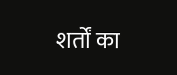शर्तों का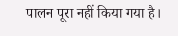पालन पूरा नहीं किया गया है।